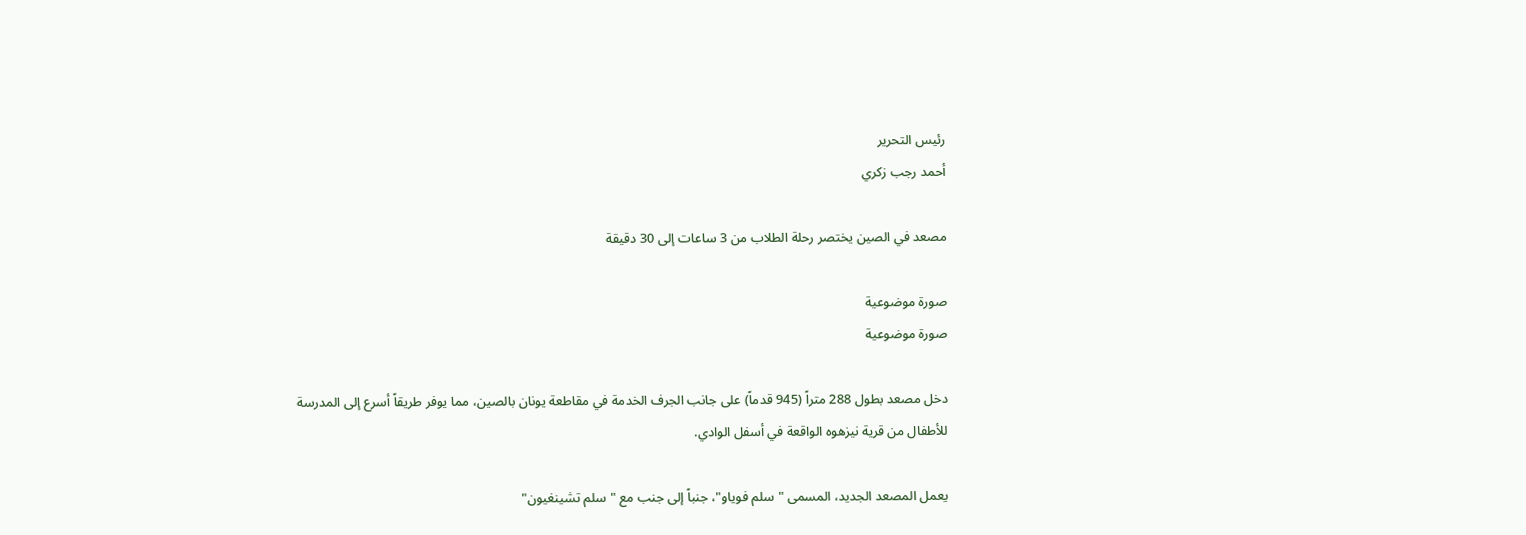رئيس التحرير
أحمد رجب زكري

مصعد في الصين يختصر رحلة الطلاب من 3 ساعات إلى 30 دقيقة

صورة موضوعية
صورة موضوعية

دخل مصعد بطول 288 متراً (945 قدماً) على جانب الجرف الخدمة في مقاطعة يونان بالصين، مما يوفر طريقاً أسرع إلى المدرسة للأطفال من قرية نيزهوه الواقعة في أسفل الوادي.

يعمل المصعد الجديد، المسمى "سلم فوياو"، جنباً إلى جنب مع "سلم تشينغيون"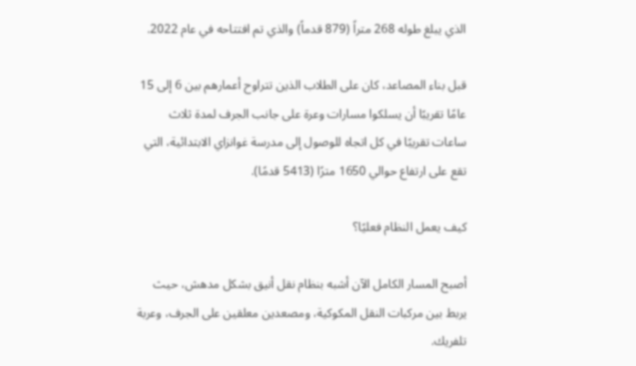الذي يبلغ طوله 268 متراً (879 قدماً) والذي تم افتتاحه في عام 2022.

قبل بناء المصاعد، كان على الطلاب الذين تتراوح أعمارهم بين 6 إلى 15 عامًا تقريبًا أن يسلكوا مسارات وعرة على جانب الجرف لمدة ثلاث ساعات تقريبًا في كل اتجاه للوصول إلى مدرسة غوانزاي الابتدائية، التي تقع على ارتفاع حوالي 1650 مترًا (5413 قدمًا).

كيف يعمل النظام فعليًا؟

أصبح المسار الكامل الآن أشبه بنظام نقل أنيق بشكل مدهش، حيث يربط بين مركبات النقل المكوكية، ومصعدين معلقين على الجرف، وعربة تلفريك.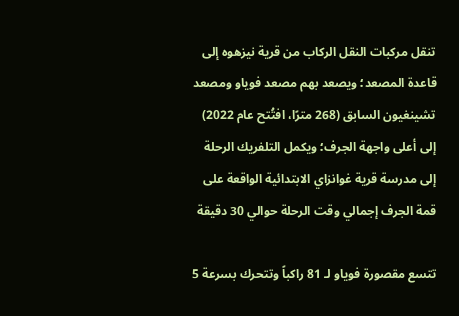تنقل مركبات النقل الركاب من قرية نيزهوه إلى قاعدة المصعد؛ ويصعد بهم مصعد فوياو ومصعد تشينغيون السابق (268 مترًا، افتُتح عام 2022) إلى أعلى واجهة الجرف؛ ويكمل التلفريك الرحلة إلى مدرسة قرية غوانزاي الابتدائية الواقعة على قمة الجرف إجمالي وقت الرحلة حوالي 30 دقيقة

تتسع مقصورة فوياو لـ 81 راكباً وتتحرك بسرعة 5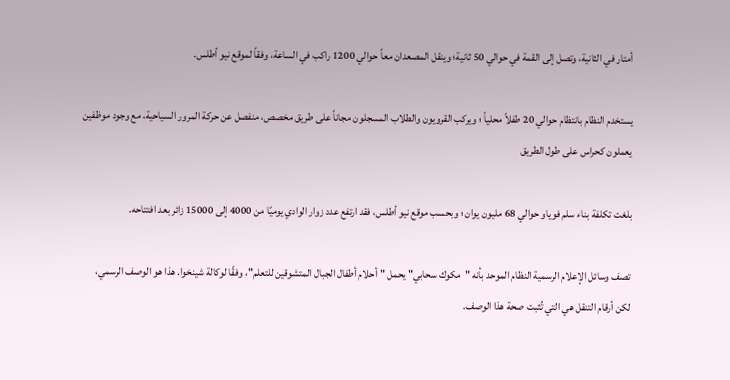أمتار في الثانية، وتصل إلى القمة في حوالي 50 ثانية؛ وينقل المصعدان معاً حوالي 1200 راكب في الساعة، وفقاً لموقع نيو أطلس.

يستخدم النظام بانتظام حوالي 20 طفلاً محلياً ؛ ويركب القرويون والطلاب المسجلون مجاناً على طريق مخصص، منفصل عن حركة المرور السياحية، مع وجود موظفين يعملون كحراس على طول الطريق

بلغت تكلفة بناء سلم فوياو حوالي 68 مليون يوان ؛ وبحسب موقع نيو أطلس، فقد ارتفع عدد زوار الوادي يوميًا من 4000 إلى 15000 زائر بعد افتتاحه.

تصف وسائل الإعلام الرسمية النظام الموحد بأنه "مكوك سحابي" يحمل "أحلام أطفال الجبال المتشوقين للتعلم"، وفقًا لوكالة شينخوا. هذا هو الوصف الرسمي، لكن أرقام التنقل هي التي تُثبت صحة هذا الوصف.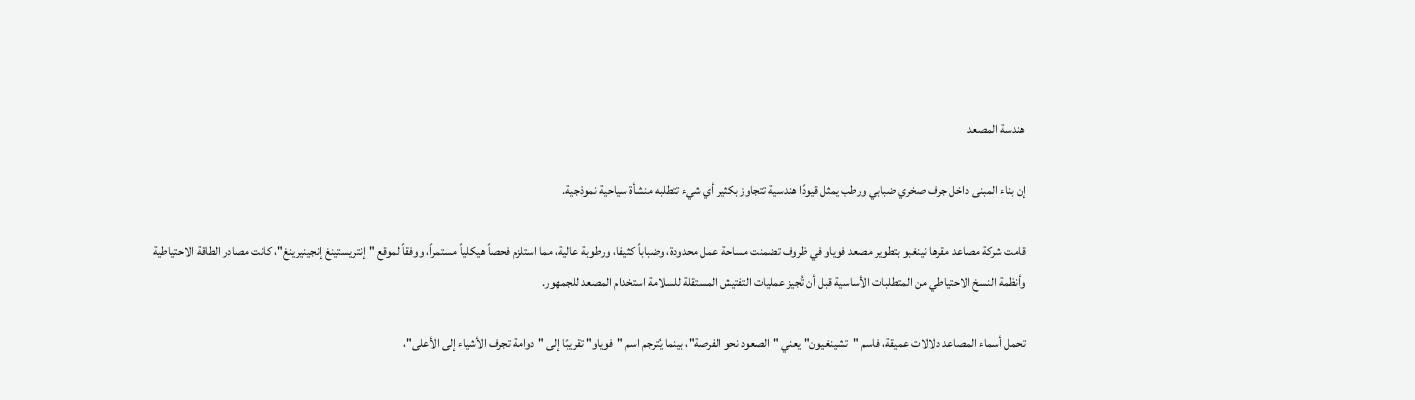هندسة المصعد

إن بناء المبنى داخل جرف صخري ضبابي ورطب يمثل قيودًا هندسية تتجاوز بكثير أي شيء تتطلبه منشأة سياحية نموذجية.

قامت شركة مصاعد مقرها نينغبو بتطوير مصعد فوياو في ظروف تضمنت مساحة عمل محدودة، وضباباً كثيفا، ورطوبة عالية، مما استلزم فحصاً هيكلياً مستمراً، ووفقاً لموقع "إنتريستينغ إنجينيرينغ"، كانت مصادر الطاقة الاحتياطية وأنظمة النسخ الاحتياطي من المتطلبات الأساسية قبل أن تُجيز عمليات التفتيش المستقلة للسلامة استخدام المصعد للجمهور.

تحمل أسماء المصاعد دلالات عميقة، فاسم "تشينغيون" يعني "الصعود نحو الفرصة"، بينما يُترجم اسم "فوياو" تقريبًا إلى "دوامة تجرف الأشياء إلى الأعلى"،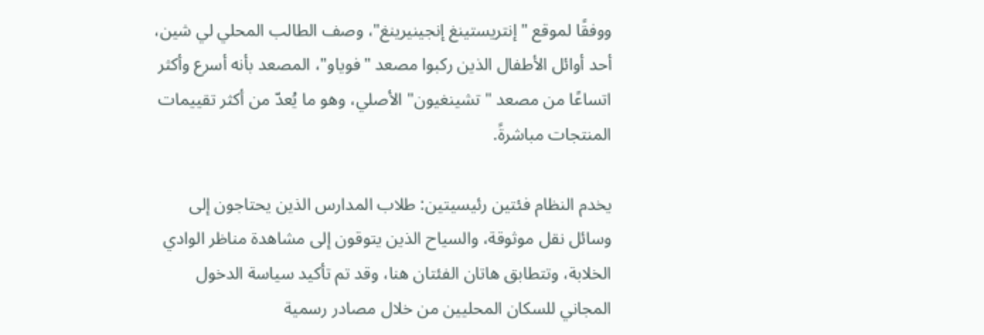ووفقًا لموقع "إنتريستينغ إنجينيرينغ"، وصف الطالب المحلي لي شين، أحد أوائل الأطفال الذين ركبوا مصعد "فوياو"، المصعد بأنه أسرع وأكثر اتساعًا من مصعد "تشينغيون" الأصلي، وهو ما يُعدّ من أكثر تقييمات المنتجات مباشرةً.

يخدم النظام فئتين رئيسيتين: طلاب المدارس الذين يحتاجون إلى وسائل نقل موثوقة، والسياح الذين يتوقون إلى مشاهدة مناظر الوادي الخلابة، وتتطابق هاتان الفئتان هنا، وقد تم تأكيد سياسة الدخول المجاني للسكان المحليين من خلال مصادر رسمية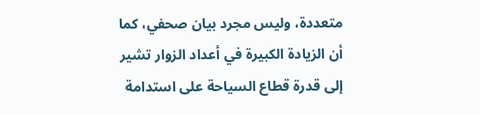متعددة، وليس مجرد بيان صحفي، كما أن الزيادة الكبيرة في أعداد الزوار تشير إلى قدرة قطاع السياحة على استدامة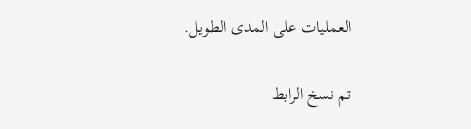العمليات على المدى الطويل.

تم نسخ الرابط